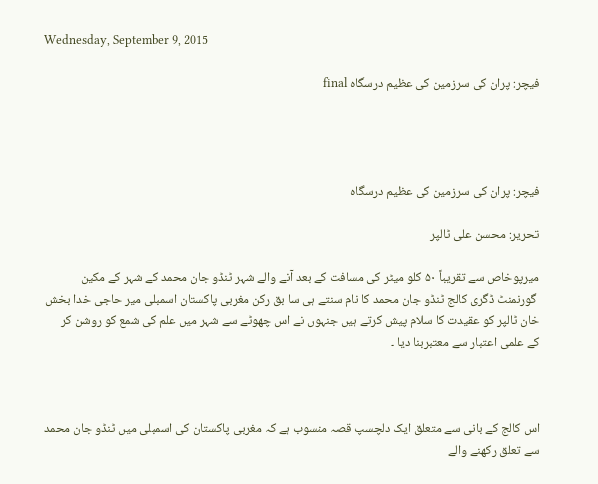Wednesday, September 9, 2015

فیچر: پران کی سرزمین کی عظیم درسگاہ final




فیچر: پران کی سرزمین کی عظیم درسگاہ

تحریر: محسن علی ٹالپر

میرپوخاص سے تقریباً ۵۰ کلو میٹر کی مسافت کے بعد آنے والے شہر ٹنڈو جان محمد کے شہر کے مکین
 گورنمنٹ ڈگری کالج ٹنڈو جان محمد کا نام سنتے ہی سا بق رکن مغربی پاکستان اسمبلی میر حاجی خدا بخش خان ٹالپر کو عقیدت کا سلام پیش کرتے ہیں جنہوں نے اس چھوٹے سے شہر میں علم کی شمع کو روشن کر
کے علمی اعتبار سے معتبربنا دیا ۔



اس کالج کے بانی سے متعلق ایک دلچسپ قصہ منسوب ہے کہ مغربی پاکستان کی اسمبلی میں ٹنڈو جان محمد سے تعلق رکھنے والے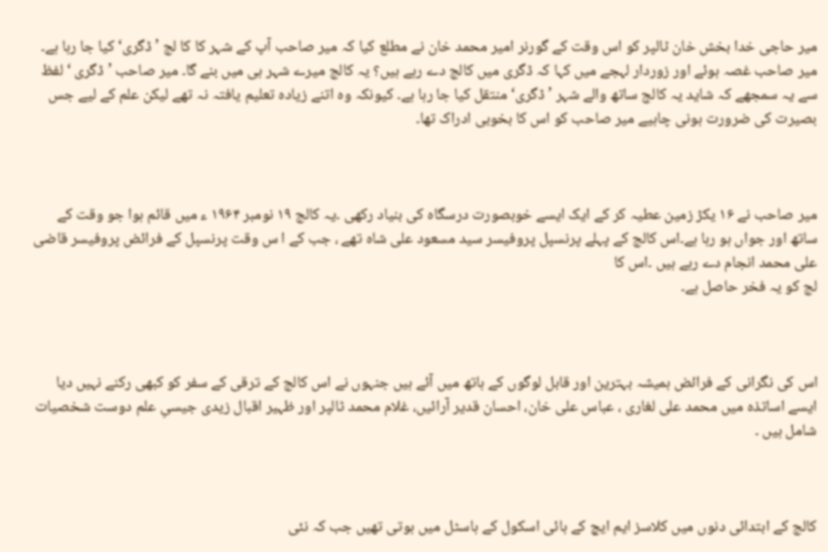میر حاجی خدا بخش خان ٹالپر کو اس وقت کے گورنر امیر محمد خان نے مطلع کیا کہ میر صاحب آپ کے شہر کا کا لج ’ڈگری‘ کیا جا رہا ہے۔ میر صاحب غصہ ہوئے اور زوردار لہجے میں کہا کہ ڈگری میں کالج دے رہے ہیں؟ یہ کالج میرے شہر ہی میں بنے گا۔ میر صاحب ’ڈگری ‘ لفظ سے یہ سمجھے کہ شاید یہ کالج ساتھ والے شہر ’ڈگری‘ منتقل کیا جا رہا ہے۔ کیونکہ وہ اتنے زیادہ تعلیم یافتہ نہ تھے لیکن علم کے لیے جس بصیرت کی ضرورت ہونی چاہیے میر صاحب کو اس کا بخوبی ادراک تھا۔



میر صاحب نے ۱۶ یکڑ زمین عطیہ کر کے ایک ایسے خوبصورت درسگاہ کی بنیاد رکھی ۔یہ کالج ۱۹ نومبر ۱۹۶۴ ء میں قائم ہوا جو وقت کے ساتھ اور جواں ہو رہا ہے۔اس کالج کے پہلے پرنسپل پروفیسر سید مسعود علی شاہ تھے ، جب کے ا س وقت پرنسپل کے فرائض پروفیسر قاضی علی محمد انجام دے رہے ہیں ۔اس کا
لج کو یہ فخر حاصل ہے۔



اس کی نگرانی کے فرائض ہمیشہ بہترین اور قابل لوگوں کے ہاتھ میں آئے ہیں جنہوں نے اس کالج کے ترقی کے سفر کو کبھی رکنے نہیں دیا ایسے اساتذہ میں محمد علی لغاری ، عباس علی خان، احسان قدیر آرائیں، غلام محمد ٹالپر اور ظہیر اقبال زیدی جیسیِ علم دوست شخصیات شامل ہیں ۔



کالج کے ابتدائی دنوں میں کلاسز ایم ایچ کے ہائی اسکول کے ہاسٹل میں ہوتی تھیں جب کہ نئی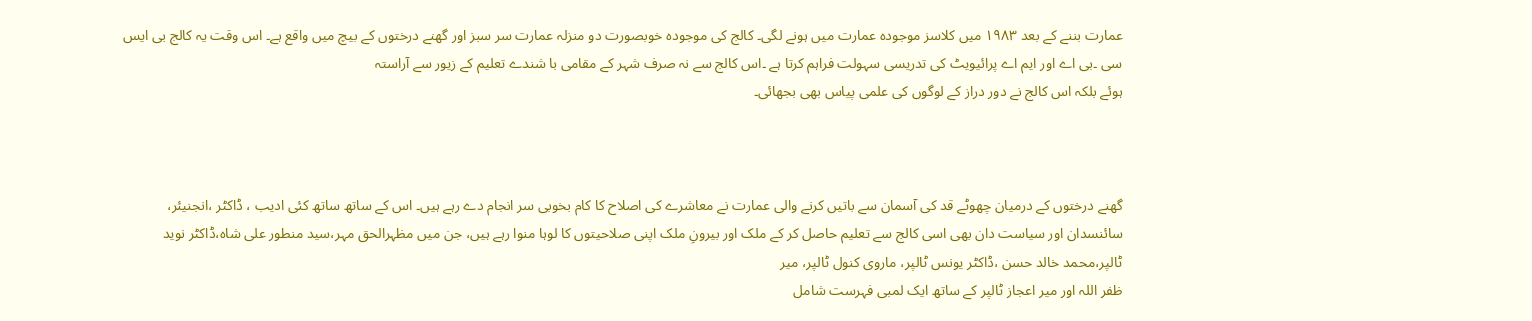عمارت بننے کے بعد ۱۹۸۳ میں کلاسز موجودہ عمارت میں ہونے لگی۔ کالج کی موجودہ خوبصورت دو منزلہ عمارت سر سبز اور گھنے درختوں کے بیچ میں واقع ہے۔ اس وقت یہ کالج بی ایس سی ۔بی اے اور ایم اے پرائیویٹ کی تدریسی سہولت فراہم کرتا ہے ۔اس کالج سے نہ صرف شہر کے مقامی با شندے تعلیم کے زیور سے آراستہ
ہوئے بلکہ اس کالج نے دور دراز کے لوگوں کی علمی پیاس بھی بجھائی۔



گھنے درختوں کے درمیان چھوٹے قد کی آسمان سے باتیں کرنے والی عمارت نے معاشرے کی اصلاح کا کام بخوبی سر انجام دے رہے ہیں۔ اس کے ساتھ ساتھ کئی ادیب ، ڈاکٹر ،انجنیئر، سائنسدان اور سیاست دان بھی اسی کالج سے تعلیم حاصل کر کے ملک اور بیرونِ ملک اپنی صلاحیتوں کا لوہا منوا رہے ہیں، جن میں مظہرالحق مہر،سید منطور علی شاہ،ڈاکٹر نوید ٹالپر،محمد خالد حسن ،ڈاکٹر یونس ٹالپر، ماروی کنول ٹالپر، میر
ظفر اللہ اور میر اعجاز ٹالپر کے ساتھ ایک لمبی فہرست شامل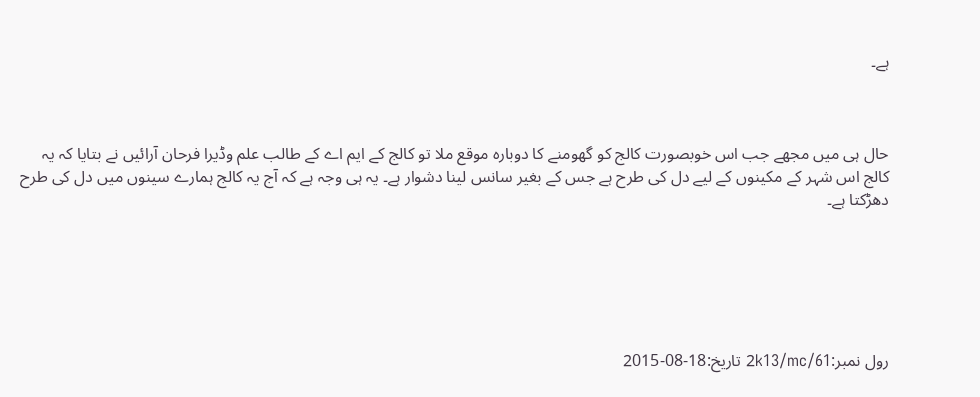ہے۔



حال ہی میں مجھے جب اس خوبصورت کالج کو گھومنے کا دوبارہ موقع ملا تو کالج کے ایم اے کے طالب علم وڈیرا فرحان آرائیں نے بتایا کہ یہ کالج اس شہر کے مکینوں کے لیے دل کی طرح ہے جس کے بغیر سانس لینا دشوار ہے۔ یہ ہی وجہ ہے کہ آج یہ کالج ہمارے سینوں میں دل کی طرح دھڑکتا ہے۔






رول نمبر:2k13/mc/61 تاریخ:18-08-2015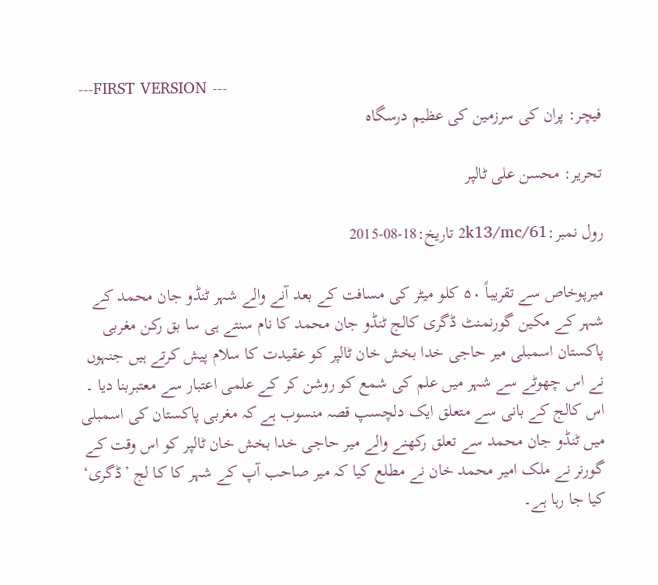---FIRST VERSION ---
فیچر: پران کی سرزمین کی عظیم درسگاہ

تحریر: محسن علی ٹالپر

رول نمبر:2k13/mc/61 تاریخ:18-08-2015

میرپوخاص سے تقریباً ۵۰ کلو میٹر کی مسافت کے بعد آنے والے شہر ٹنڈو جان محمد کے شہر کے مکین گورنمنٹ ڈگری کالج ٹنڈو جان محمد کا نام سنتے ہی سا بق رکن مغربی پاکستان اسمبلی میر حاجی خدا بخش خان ٹالپر کو عقیدت کا سلام پیش کرتے ہیں جنہوں نے اس چھوٹے سے شہر میں علم کی شمع کو روشن کر کے علمی اعتبار سے معتبربنا دیا ۔ اس کالج کے بانی سے متعلق ایک دلچسپ قصہ منسوب ہے کہ مغربی پاکستان کی اسمبلی میں ٹنڈو جان محمد سے تعلق رکھنے والے میر حاجی خدا بخش خان ٹالپر کو اس وقت کے گورنر نے ملک امیر محمد خان نے مطلع کیا کہ میر صاحب آپ کے شہر کا کا لج ’ڈگری‘ کیا جا رہا ہے۔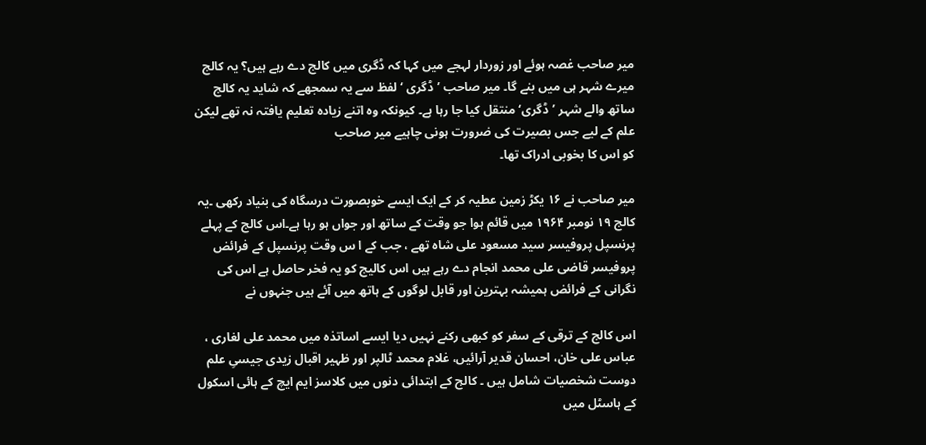میر صاحب غصہ ہوئے اور زوردار لہجے میں کہا کہ ڈگری میں کالج دے رہے ہیں؟ یہ کالج میرے شہر ہی میں بنے گا۔ میر صاحب ’ڈگری ‘ لفظ سے یہ سمجھے کہ شاید یہ کالج ساتھ والے شہر ’ڈگری‘ منتقل کیا جا رہا ہے۔ کیونکہ وہ اتنے زیادہ تعلیم یافتہ نہ تھے لیکن علم کے لیے جس بصیرت کی ضرورت ہونی چاہیے میر صاحب
کو اس کا بخوبی ادراک تھا۔

میر صاحب نے ۱۶ یکڑ زمین عطیہ کر کے ایک ایسے خوبصورت درسگاہ کی بنیاد رکھی ۔یہ کالج ۱۹ نومبر ۱۹۶۴ میں قائم ہوا جو وقت کے ساتھ اور جواں ہو رہا ہے۔اس کالج کے پہلے پرنسپل پروفیسر سید مسعود علی شاہ تھے ، جب کے ا س وقت پرنسپل کے فرائض پروفیسر قاضی علی محمد انجام دے رہے ہیں اس کالیج کو یہ فخر حاصل ہے اس کی نگرانی کے فرائض ہمیشہ بہترین اور قابل لوگوں کے ہاتھ میں آئے ہیں جنہوں نے

اس کالج کے ترقی کے سفر کو کبھی رکنے نہیں دیا ایسے اساتذہ میں محمد علی لغاری ، عباس علی خان، احسان قدیر آرائیں، غلام محمد ٹالپر اور ظہیر اقبال زیدی جیسیِ علم دوست شخصیات شامل ہیں ۔ کالج کے ابتدائی دنوں میں کلاسز ایم ایچ کے ہائی اسکول کے ہاسٹل میں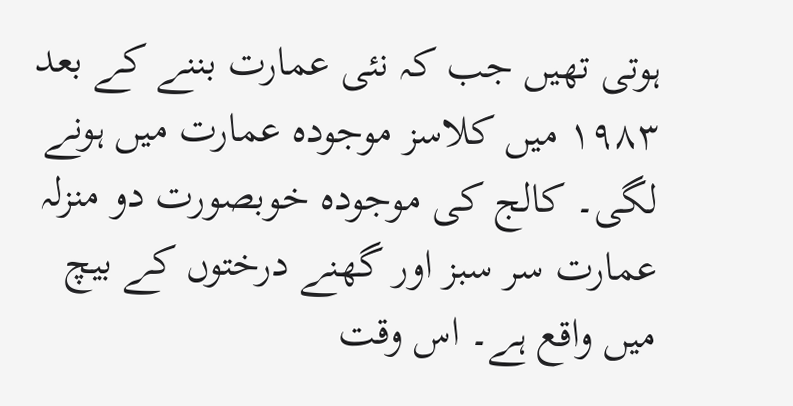ہوتی تھیں جب کہ نئی عمارت بننے کے بعد ۱۹۸۳ میں کلاسز موجودہ عمارت میں ہونے لگی۔ کالج کی موجودہ خوبصورت دو منزلہ عمارت سر سبز اور گھنے درختوں کے بیچ میں واقع ہے۔ اس وقت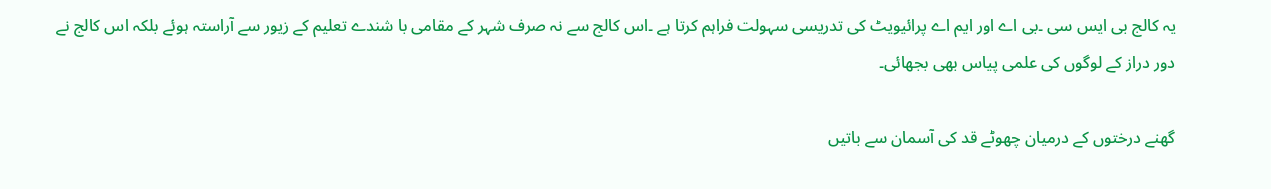یہ کالج بی ایس سی ۔بی اے اور ایم اے پرائیویٹ کی تدریسی سہولت فراہم کرتا ہے ۔اس کالج سے نہ صرف شہر کے مقامی با شندے تعلیم کے زیور سے آراستہ ہوئے بلکہ اس کالج نے
دور دراز کے لوگوں کی علمی پیاس بھی بجھائی۔

گھنے درختوں کے درمیان چھوٹے قد کی آسمان سے باتیں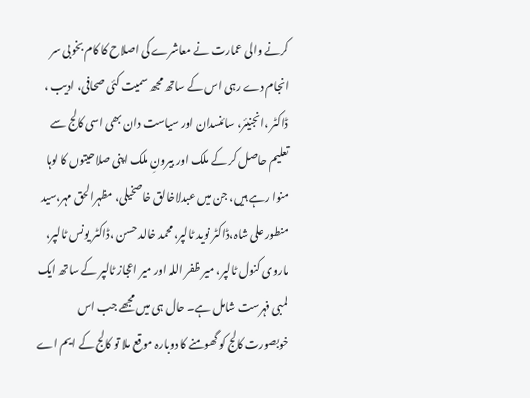کرنے والی عمارت نے معاشرے کی اصلاح کا کام بخوبی سر انجام دے رہی اس کے ساتھ مجھ سمیت کئی صحافی، ادیب ، ڈاکٹر ،انجنیئر، سائنسدان اور سیاست دان بھی اسی کالج سے تعلیم حاصل کر کے ملک اور بیرونِ ملک اپنی صلاحیتوں کا لوہا منوا رہے ہیں، جن میں عبدلاخالق خاصخیلی، مظہرالحق مہر،سید منطور علی شاہ،ڈاکٹر نوید ٹالپر،محمد خالد حسن ،ڈاکٹر یونس ٹالپر، ماروی کنول ٹالپر، میر ظفر اللہ اور میر اعجاز ٹالپر کے ساتھ ایک لمبی فہرست شامل ہے۔ حال ہی میں مجھے جب اس خوبصورت کالج کو گھومنے کا دوبارہ موقع ملا تو کالج کے ایم اے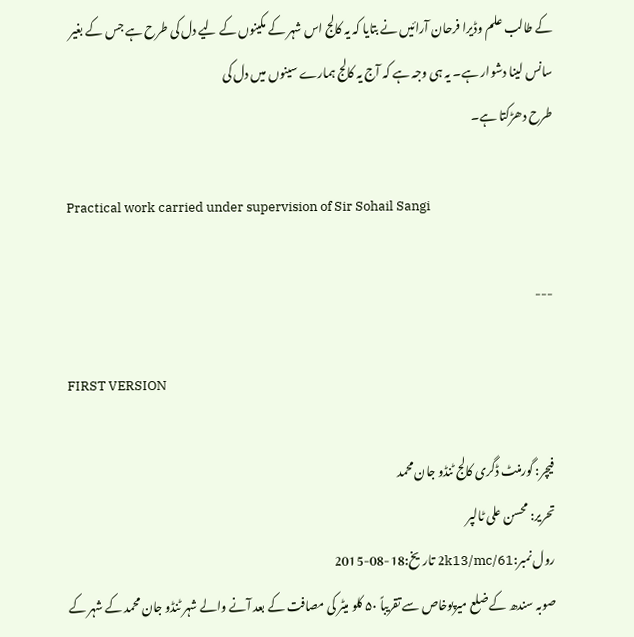کے طالب علم وڈیرا فرحان آرائیں نے بتایا کہ یہ کالج اس شہر کے مکینوں کے لیے دل کی طرح ہے جس کے بغیر سانس لینا دشوار ہے۔ یہ ہی وجہ ہے کہ آج یہ کالج ہمارے سینوں میں دل کی
طرح دھڑکتا ہے۔

Practical work carried under supervision of Sir Sohail Sangi

---

FIRST VERSION

فیچر: گورمنٹ ڈگری کالج ٹنڈو جان محمد
تحریر: محسن علی ٹالپر
رول نمبر:2k13/mc/61 تاریخ:18-08-2015
صوبہ سندھ کے ضلع میرپوخاص سے تقریباً ۵۰ کلو میٹر کی مصافت کے بعد آنے والے شہر ٹنڈو جان محمد کے شہر کے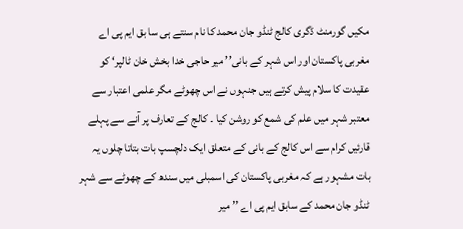مکیں گورمنٹ ڈگری کالج ٹنڈو جان محمد کا نام سنتے ہی سا بق ایم پی اے مغربی پاکستان اور اس شہر کے بانی’’ میر حاجی خدا بخش خان ٹالپر‘ کو عقیدت کا سلام پیش کرتے ہیں جنہوں نے اس چھوٹے مگر علمی اعتبار سے معتبر شہر میں علم کی شمع کو روشن کیا ۔ کالج کے تعارف پر آنے سے پہلے قارئیں کرام سے اس کالج کے بانی کے متعلق ایک دلچسپ بات بتاتا چلوں یہ بات مشہور ہے کہ مغربی پاکستان کی اسمبلی میں سندھ کے چھوٹے سے شہر ٹنڈو جان محمد کے سابق ایم پی اے ’’ میر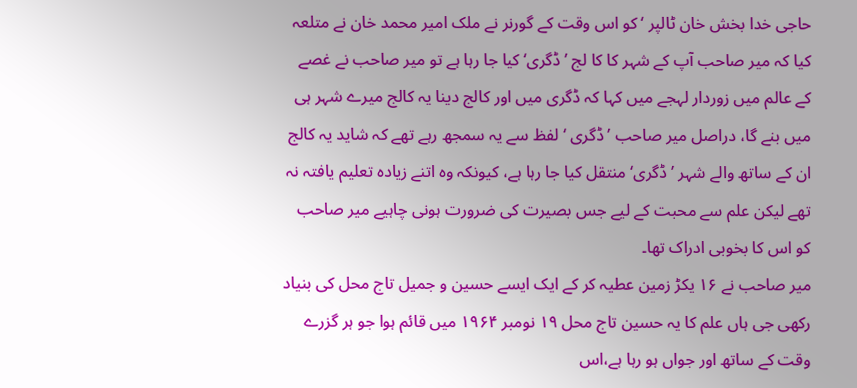حاجی خدا بخش خان ٹالپر ‘ کو اس وقت کے گورنر نے ملک امیر محمد خان نے متلعہ کیا کہ میر صاحب آپ کے شہر کا کا لج ’ڈگری‘ کیا جا رہا ہے تو میر صاحب نے غصے کے عالم میں زوردار لہجے میں کہا کہ ڈگری میں اور کالج دینا یہ کالج میرے شہر ہی میں بنے گا، دراصل میر صاحب ’ڈگری ‘ لفظ سے یہ سمجھ رہے تھے کہ شاید یہ کالج ان کے ساتھ والے شہر ’ڈگری‘ منتقل کیا جا رہا ہے، کیونکہ وہ اتنے زیادہ تعلیم یافتہ نہ تھے لیکن علم سے محبت کے لیے جس بصیرت کی ضرورت ہونی چاہیے میر صاحب کو اس کا بخوبی ادراک تھا۔
میر صاحب نے ۱۶ یکڑ زمین عطیہ کر کے ایک ایسے حسین و جمیل تاج محل کی بنیاد رکھی جی ہاں علم کا یہ حسین تاج محل ۱۹ نومبر ۱۹۶۴ میں قائم ہوا جو ہر گزرے وقت کے ساتھ اور جواں ہو رہا ہے،اس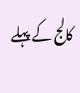کالج کے پہلے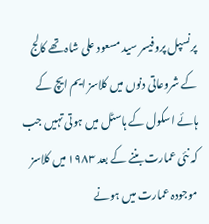پرنسپل پروفیسر سید مسعود علی شاہ تھے کالج کے شروعاتی دنوں میں کلاسز ایم ایچ کے ہائے اسکول کے ہاسٹل میں ہوتی تہیں جب کہ نئی عمارت بننے کے بعد ۱۹۸۳ میں کلاسز موجودہ عمارت میں ہونے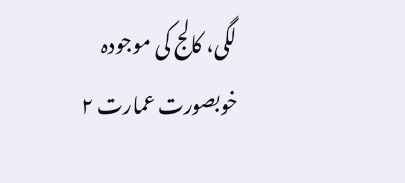لگی، کالج کی موجودہ خوبصورت عمارت ۲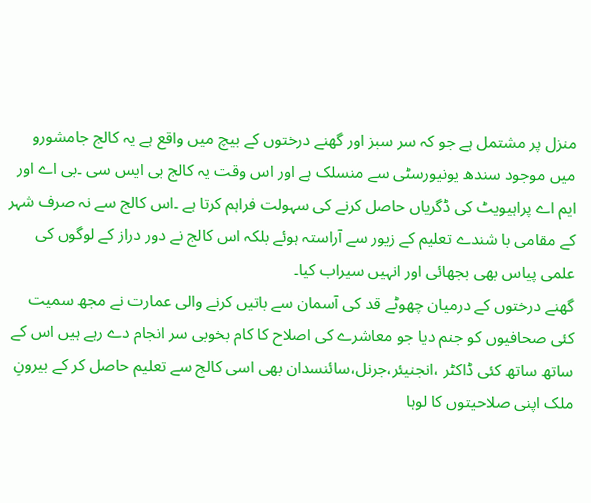منزل پر مشتمل ہے جو کہ سر سبز اور گھنے درختوں کے بیچ میں واقع ہے یہ کالج جامشورو میں موجود سندھ یونیورسٹی سے منسلک ہے اور اس وقت یہ کالج بی ایس سی ۔بی اے اور ایم اے پراہیویٹ کی ڈگریاں حاصل کرنے کی سہولت فراہم کرتا ہے ۔اس کالج سے نہ صرف شہر کے مقامی با شندے تعلیم کے زیور سے آراستہ ہوئے بلکہ اس کالج نے دور دراز کے لوگوں کی علمی پیاس بھی بجھائی اور انہیں سیراب کیا۔
گھنے درختوں کے درمیان چھوٹے قد کی آسمان سے باتیں کرنے والی عمارت نے مجھ سمیت کئی صحافیوں کو جنم دیا جو معاشرے کی اصلاح کا کام بخوبی سر انجام دے رہے ہیں اس کے ساتھ ساتھ کئی ڈاکٹر ،انجنیئر،جرنل،سائنسدان بھی اسی کالج سے تعلیم حاصل کر کے بیرونِ ملک اپنی صلاحیتوں کا لوہا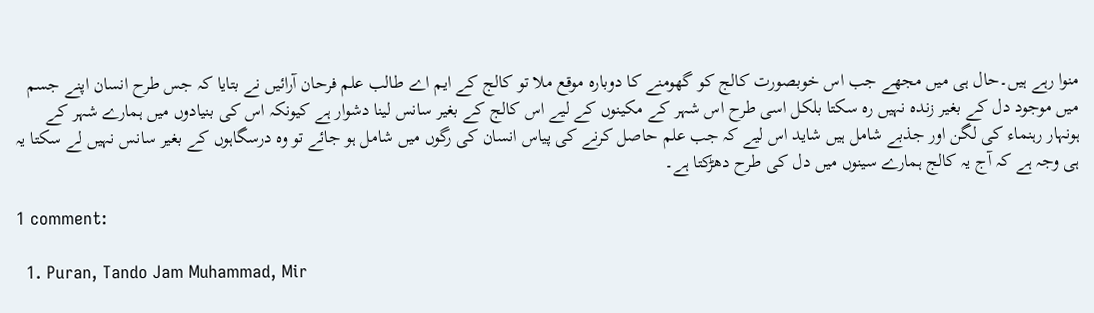منوا رہے ہیں۔حال ہی میں مجھے جب اس خوبصورت کالج کو گھومنے کا دوبارہ موقع ملا تو کالج کے ایم اے طالب علم فرحان آرائیں نے بتایا کہ جس طرح انسان اپنے جسم میں موجود دل کے بغیر زندہ نہیں رہ سکتا بلکل اسی طرح اس شہر کے مکینوں کے لیے اس کالج کے بغیر سانس لینا دشوار ہے کیونکہ اس کی بنیادوں میں ہمارے شہر کے ہونہار رہنماء کی لگن اور جذبے شامل ہیں شاید اس لیے کہ جب علم حاصل کرنے کی پیاس انسان کی رگوں میں شامل ہو جائے تو وہ درسگاہوں کے بغیر سانس نہیں لے سکتا یہ ہی وجہ ہے کہ آج یہ کالج ہمارے سینوں میں دل کی طرح دھڑکتا ہے۔

1 comment:

  1. Puran, Tando Jam Muhammad, Mir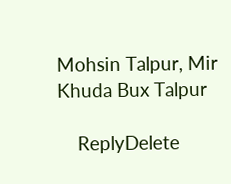Mohsin Talpur, Mir Khuda Bux Talpur

    ReplyDelete